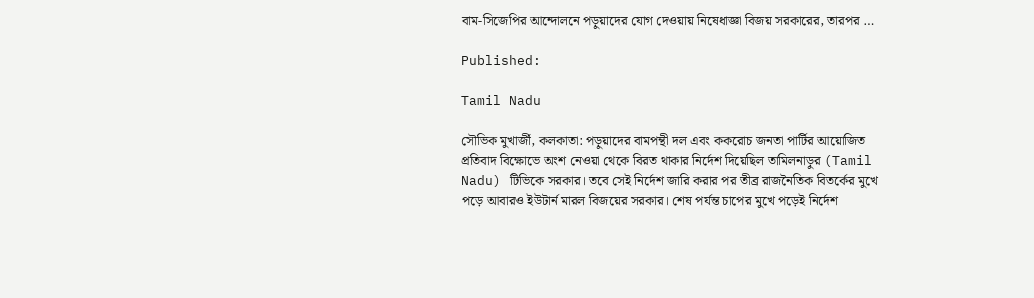বাম-সিজেপির আন্দোলনে পড়ুয়াদের যোগ দেওয়ায় নিষেধাজ্ঞা বিজয় সরকারের, তারপর …

Published:

Tamil Nadu

সৌভিক মুখার্জী, কলকাতা: পড়ুয়াদের বামপন্থী দল এবং ককরোচ জনতা পার্টির আয়োজিত প্রতিবাদ বিক্ষোভে অংশ নেওয়া থেকে বিরত থাকার নির্দেশ দিয়েছিল তামিলনাড়ুর (Tamil Nadu) টিভিকে সরকার। তবে সেই নির্দেশ জারি করার পর তীব্র রাজনৈতিক বিতর্কের মুখে পড়ে আবারও ইউটার্ন মারল বিজয়ের সরকার। শেষ পর্যন্ত চাপের মুখে পড়েই নির্দেশ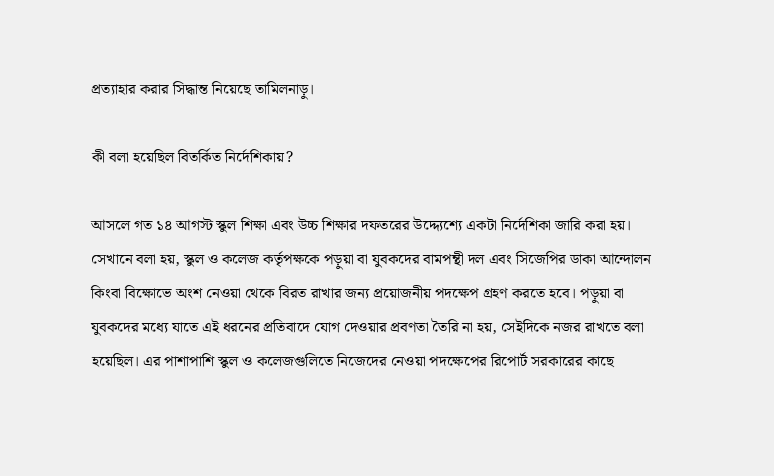প্রত্যাহার করার সিদ্ধান্ত নিয়েছে তামিলনাড়ু।

কী বলা হয়েছিল বিতর্কিত নির্দেশিকায়?

আসলে গত ১৪ আগস্ট স্কুল শিক্ষা এবং উচ্চ শিক্ষার দফতরের উদ্দ্যেশ্যে একটা নির্দেশিকা জারি করা হয়। সেখানে বলা হয়, স্কুল ও কলেজ কর্তৃপক্ষকে পড়ুয়া বা যুবকদের বামপন্থী দল এবং সিজেপির ডাকা আন্দোলন কিংবা বিক্ষোভে অংশ নেওয়া থেকে বিরত রাখার জন্য প্রয়োজনীয় পদক্ষেপ গ্রহণ করতে হবে। পড়ুয়া বা যুবকদের মধ্যে যাতে এই ধরনের প্রতিবাদে যোগ দেওয়ার প্রবণতা তৈরি না হয়, সেইদিকে নজর রাখতে বলা হয়েছিল। এর পাশাপাশি স্কুল ও কলেজগুলিতে নিজেদের নেওয়া পদক্ষেপের রিপোর্ট সরকারের কাছে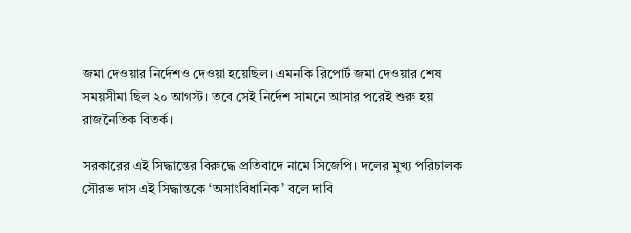জমা দেওয়ার নির্দেশও দেওয়া হয়েছিল। এমনকি রিপোর্ট জমা দেওয়ার শেষ সময়সীমা ছিল ২০ আগস্ট। তবে সেই নির্দেশ সামনে আসার পরেই শুরু হয় রাজনৈতিক বিতর্ক।

সরকারের এই সিদ্ধান্তের বিরুদ্ধে প্রতিবাদে নামে সিজেপি। দলের মুখ্য পরিচালক সৌরভ দাস এই সিদ্ধান্তকে ‘অসাংবিধানিক’ বলে দাবি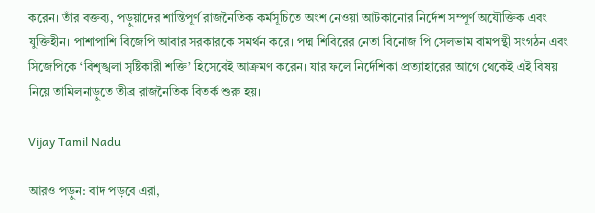করেন। তাঁর বক্তব্য, পড়ুয়াদের শান্তিপূর্ণ রাজনৈতিক কর্মসূচিতে অংশ নেওয়া আটকানোর নির্দেশ সম্পূর্ণ অযৌক্তিক এবং যুক্তিহীন। পাশাপাশি বিজেপি আবার সরকারকে সমর্থন করে। পদ্ম শিবিরের নেতা বিনোজ পি সেলভাম বামপন্থী সংগঠন এবং সিজেপিকে ‘বিশৃঙ্খলা সৃষ্টিকারী শক্তি’ হিসেবেই আক্রমণ করেন। যার ফলে নির্দেশিকা প্রত্যাহারের আগে থেকেই এই বিষয় নিয়ে তামিলনাড়ুতে তীব্র রাজনৈতিক বিতর্ক শুরু হয়।

Vijay Tamil Nadu

আরও পড়ুন: বাদ পড়বে এরা,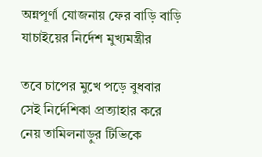অন্নপূর্ণা যোজনায় ফের বাড়ি বাড়ি যাচাইয়ের নির্দেশ মুখ্যমন্ত্রীর

তবে চাপের মুখে পড়ে বুধবার সেই নির্দেশিকা প্রত্যাহার করে নেয় তামিলনাড়ুর টিভিকে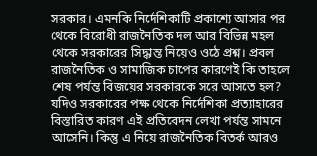সরকার। এমনকি নির্দেশিকাটি প্রকাশ্যে আসার পর থেকে বিরোধী রাজনৈতিক দল আর বিভিন্ন মহল থেকে সরকারের সিদ্ধান্ত নিয়েও ওঠে প্রশ্ন। প্রবল রাজনৈতিক ও সামাজিক চাপের কারণেই কি তাহলে শেষ পর্যন্ত বিজয়ের সরকারকে সরে আসতে হল? যদিও সরকারের পক্ষ থেকে নির্দেশিকা প্রত্যাহারের বিস্তারিত কারণ এই প্রতিবেদন লেখা পর্যন্ত সামনে আসেনি। কিন্তু এ নিয়ে রাজনৈতিক বিতর্ক আরও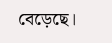বেড়েছে।